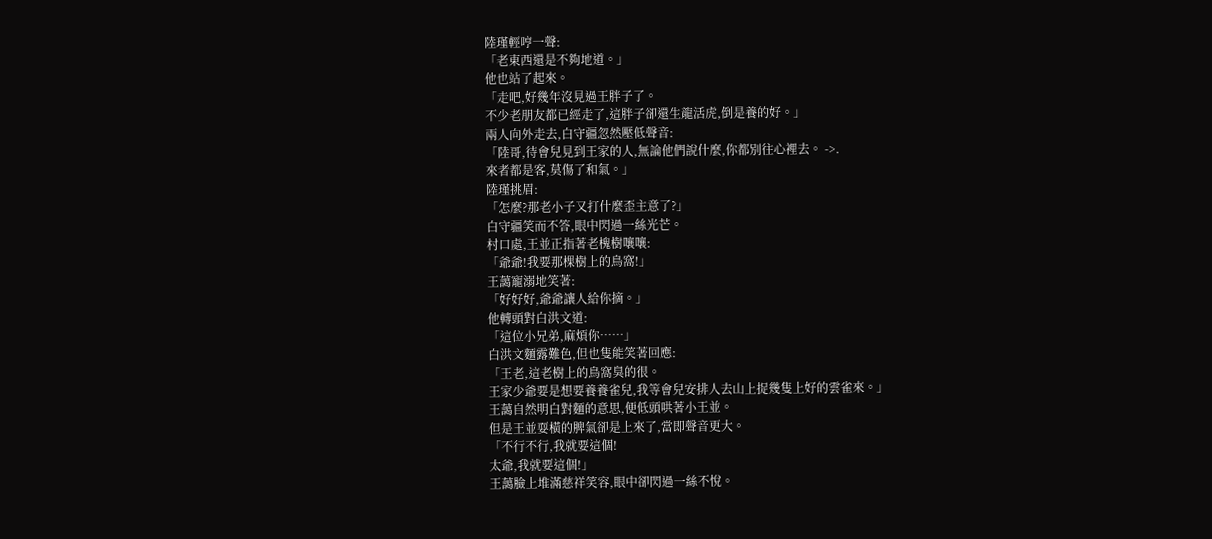陸瑾輕哼一聲:
「老東西還是不夠地道。」
他也站了起來。
「走吧,好幾年沒見過王胖子了。
不少老朋友都已經走了,這胖子卻還生龍活虎,倒是養的好。」
兩人向外走去,白守疆忽然壓低聲音:
「陸哥,待會兒見到王家的人,無論他們說什麼,你都別往心裡去。 ->.
來者都是客,莫傷了和氣。」
陸瑾挑眉:
「怎麼?那老小子又打什麼歪主意了?」
白守疆笑而不答,眼中閃過一絲光芒。
村口處,王並正指著老槐樹嚷嚷:
「爺爺!我要那棵樹上的鳥窩!」
王藹寵溺地笑著:
「好好好,爺爺讓人給你摘。」
他轉頭對白洪文道:
「這位小兄弟,麻煩你……」
白洪文麵露難色,但也隻能笑著回應:
「王老,這老樹上的鳥窩臭的很。
王家少爺要是想要養養雀兒,我等會兒安排人去山上捉幾隻上好的雲雀來。」
王藹自然明白對麵的意思,便低頭哄著小王並。
但是王並耍橫的脾氣卻是上來了,當即聲音更大。
「不行不行,我就要這個!
太爺,我就要這個!」
王藹臉上堆滿慈祥笑容,眼中卻閃過一絲不悅。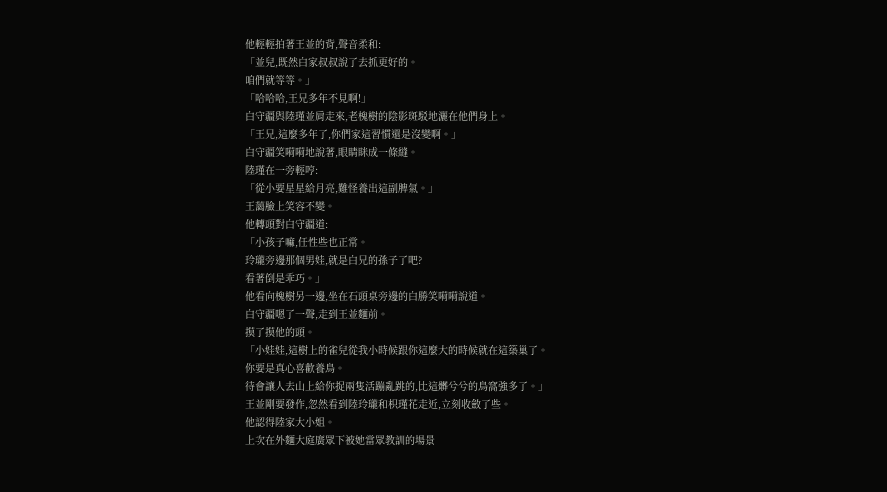他輕輕拍著王並的背,聲音柔和:
「並兒,既然白家叔叔說了去抓更好的。
咱們就等等。」
「哈哈哈,王兄多年不見啊!」
白守疆與陸瑾並肩走來,老槐樹的陰影斑駁地灑在他們身上。
「王兄,這麼多年了,你們家這習慣還是沒變啊。」
白守疆笑嗬嗬地說著,眼睛眯成一條縫。
陸瑾在一旁輕哼:
「從小要星星給月亮,難怪養出這副脾氣。」
王藹臉上笑容不變。
他轉頭對白守疆道:
「小孩子嘛,任性些也正常。
玲瓏旁邊那個男娃,就是白兄的孫子了吧?
看著倒是乖巧。」
他看向槐樹另一邊,坐在石頭桌旁邊的白勝笑嗬嗬說道。
白守疆嗯了一聲,走到王並麵前。
摸了摸他的頭。
「小娃娃,這樹上的雀兒從我小時候跟你這麼大的時候就在這築巢了。
你要是真心喜歡養鳥。
待會讓人去山上給你捉兩隻活蹦亂跳的,比這髒兮兮的鳥窩強多了。」
王並剛要發作,忽然看到陸玲瓏和枳瑾花走近,立刻收斂了些。
他認得陸家大小姐。
上次在外麵大庭廣眾下被她當眾教訓的場景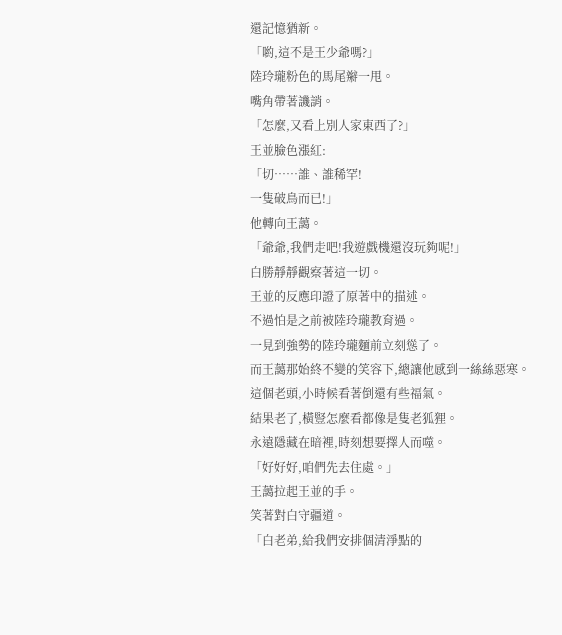還記憶猶新。
「喲,這不是王少爺嗎?」
陸玲瓏粉色的馬尾辮一甩。
嘴角帶著譏誚。
「怎麼,又看上別人家東西了?」
王並臉色漲紅:
「切……誰、誰稀罕!
一隻破鳥而已!」
他轉向王藹。
「爺爺,我們走吧!我遊戲機還沒玩夠呢!」
白勝靜靜觀察著這一切。
王並的反應印證了原著中的描述。
不過怕是之前被陸玲瓏教育過。
一見到強勢的陸玲瓏麵前立刻慫了。
而王藹那始終不變的笑容下,總讓他感到一絲絲惡寒。
這個老頭,小時候看著倒還有些福氣。
結果老了,橫豎怎麼看都像是隻老狐狸。
永遠隱藏在暗裡,時刻想要擇人而噬。
「好好好,咱們先去住處。」
王藹拉起王並的手。
笑著對白守疆道。
「白老弟,給我們安排個清淨點的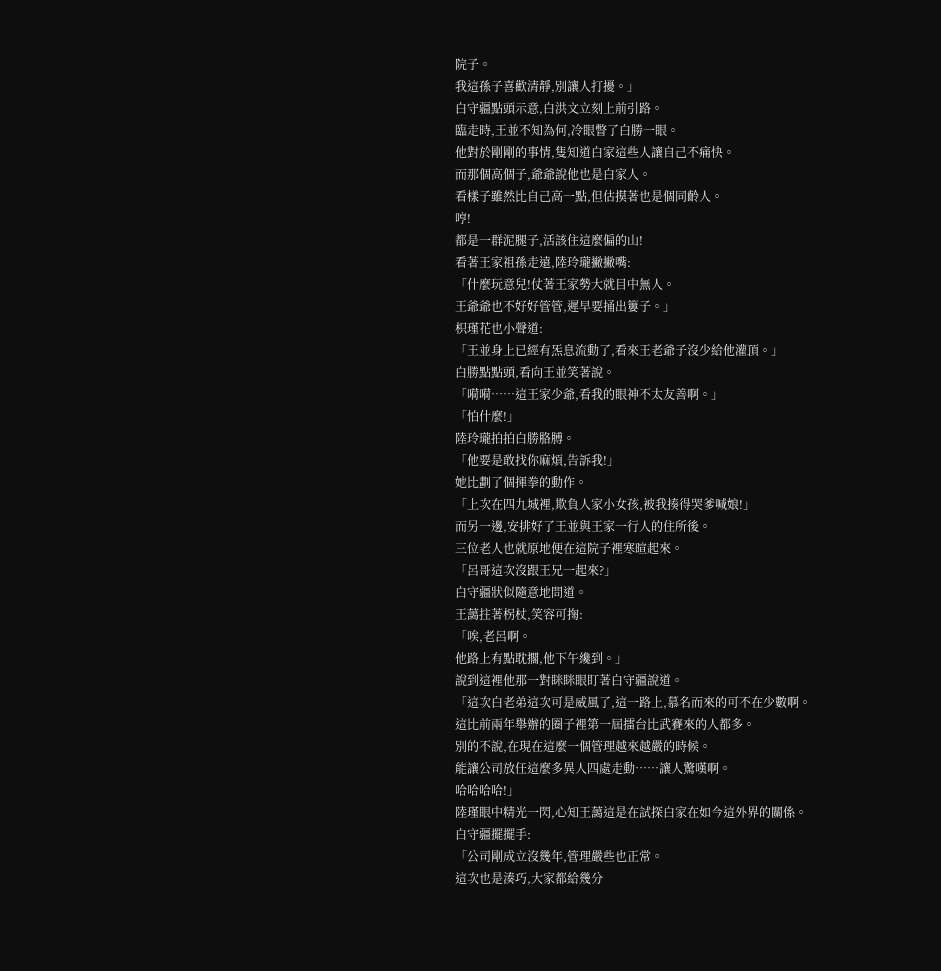院子。
我這孫子喜歡清靜,別讓人打擾。」
白守疆點頭示意,白洪文立刻上前引路。
臨走時,王並不知為何,冷眼瞥了白勝一眼。
他對於剛剛的事情,隻知道白家這些人讓自己不痛快。
而那個高個子,爺爺說他也是白家人。
看樣子雖然比自己高一點,但估摸著也是個同齡人。
哼!
都是一群泥腿子,活該住這麼偏的山!
看著王家祖孫走遠,陸玲瓏撇撇嘴:
「什麼玩意兒!仗著王家勢大就目中無人。
王爺爺也不好好管管,遲早要捅出簍子。」
枳瑾花也小聲道:
「王並身上已經有炁息流動了,看來王老爺子沒少給他灌頂。」
白勝點點頭,看向王並笑著說。
「嗬嗬……這王家少爺,看我的眼神不太友善啊。」
「怕什麼!」
陸玲瓏拍拍白勝胳膊。
「他要是敢找你麻煩,告訴我!」
她比劃了個揮拳的動作。
「上次在四九城裡,欺負人家小女孩,被我揍得哭爹喊娘!」
而另一邊,安排好了王並與王家一行人的住所後。
三位老人也就原地便在這院子裡寒暄起來。
「呂哥這次沒跟王兄一起來?」
白守疆狀似隨意地問道。
王藹拄著柺杖,笑容可掬:
「唉,老呂啊。
他路上有點耽擱,他下午纔到。」
說到這裡他那一對眯眯眼盯著白守疆說道。
「這次白老弟這次可是威風了,這一路上,慕名而來的可不在少數啊。
這比前兩年舉辦的圈子裡第一屆擂台比武賽來的人都多。
別的不說,在現在這麼一個管理越來越嚴的時候。
能讓公司放任這麼多異人四處走動……讓人驚嘆啊。
哈哈哈哈!」
陸瑾眼中精光一閃,心知王藹這是在試探白家在如今這外界的關係。
白守疆擺擺手:
「公司剛成立沒幾年,管理嚴些也正常。
這次也是湊巧,大家都給幾分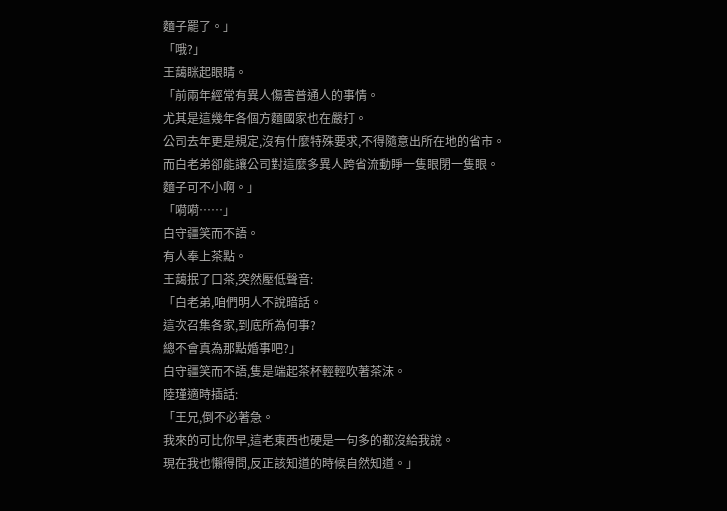麵子罷了。」
「哦?」
王藹眯起眼睛。
「前兩年經常有異人傷害普通人的事情。
尤其是這幾年各個方麵國家也在嚴打。
公司去年更是規定,沒有什麼特殊要求,不得隨意出所在地的省市。
而白老弟卻能讓公司對這麼多異人跨省流動睜一隻眼閉一隻眼。
麵子可不小啊。」
「嗬嗬……」
白守疆笑而不語。
有人奉上茶點。
王藹抿了口茶,突然壓低聲音:
「白老弟,咱們明人不說暗話。
這次召集各家,到底所為何事?
總不會真為那點婚事吧?」
白守疆笑而不語,隻是端起茶杯輕輕吹著茶沫。
陸瑾適時插話:
「王兄,倒不必著急。
我來的可比你早,這老東西也硬是一句多的都沒給我說。
現在我也懶得問,反正該知道的時候自然知道。」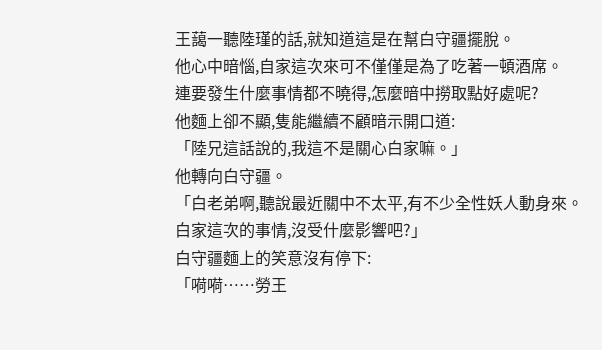王藹一聽陸瑾的話,就知道這是在幫白守疆擺脫。
他心中暗惱,自家這次來可不僅僅是為了吃著一頓酒席。
連要發生什麼事情都不曉得,怎麼暗中撈取點好處呢?
他麵上卻不顯,隻能繼續不顧暗示開口道:
「陸兄這話說的,我這不是關心白家嘛。」
他轉向白守疆。
「白老弟啊,聽說最近關中不太平,有不少全性妖人動身來。
白家這次的事情,沒受什麼影響吧?」
白守疆麵上的笑意沒有停下:
「嗬嗬……勞王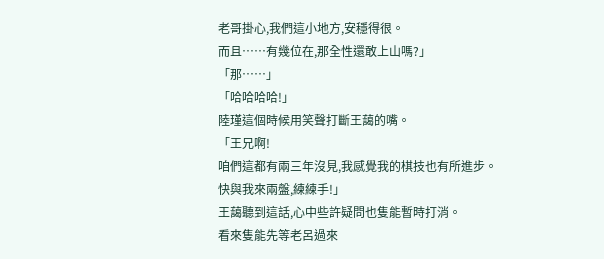老哥掛心,我們這小地方,安穩得很。
而且……有幾位在,那全性還敢上山嗎?」
「那……」
「哈哈哈哈!」
陸瑾這個時候用笑聲打斷王藹的嘴。
「王兄啊!
咱們這都有兩三年沒見,我感覺我的棋技也有所進步。
快與我來兩盤,練練手!」
王藹聽到這話,心中些許疑問也隻能暫時打消。
看來隻能先等老呂過來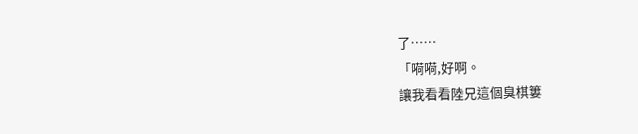了……
「嗬嗬,好啊。
讓我看看陸兄這個臭棋簍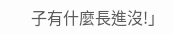子有什麼長進沒!」